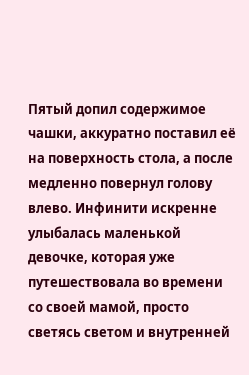Пятый допил содержимое чашки, аккуратно поставил её на поверхность стола, а после медленно повернул голову влево. Инфинити искренне улыбалась маленькой девочке, которая уже путешествовала во времени со своей мамой, просто светясь светом и внутренней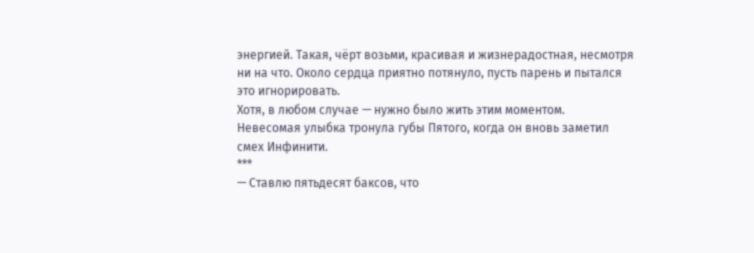энергией. Такая, чёрт возьми, красивая и жизнерадостная, несмотря ни на что. Около сердца приятно потянуло, пусть парень и пытался это игнорировать.
Хотя, в любом случае — нужно было жить этим моментом.
Невесомая улыбка тронула губы Пятого, когда он вновь заметил смех Инфинити.
***
— Ставлю пятьдесят баксов, что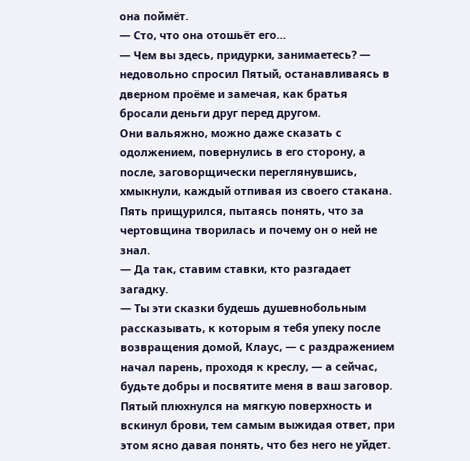она поймёт.
— Сто, что она отошьёт его…
— Чем вы здесь, придурки, занимаетесь? — недовольно спросил Пятый, останавливаясь в дверном проёме и замечая, как братья бросали деньги друг перед другом.
Они вальяжно, можно даже сказать с одолжением, повернулись в его сторону, а после, заговорщически переглянувшись, хмыкнули, каждый отпивая из своего стакана. Пять прищурился, пытаясь понять, что за чертовщина творилась и почему он о ней не знал.
— Да так, ставим ставки, кто разгадает загадку.
— Ты эти сказки будешь душевнобольным рассказывать, к которым я тебя упеку после возвращения домой, Клаус, — с раздражением начал парень, проходя к креслу, — а сейчас, будьте добры и посвятите меня в ваш заговор.
Пятый плюхнулся на мягкую поверхность и вскинул брови, тем самым выжидая ответ, при этом ясно давая понять, что без него не уйдет.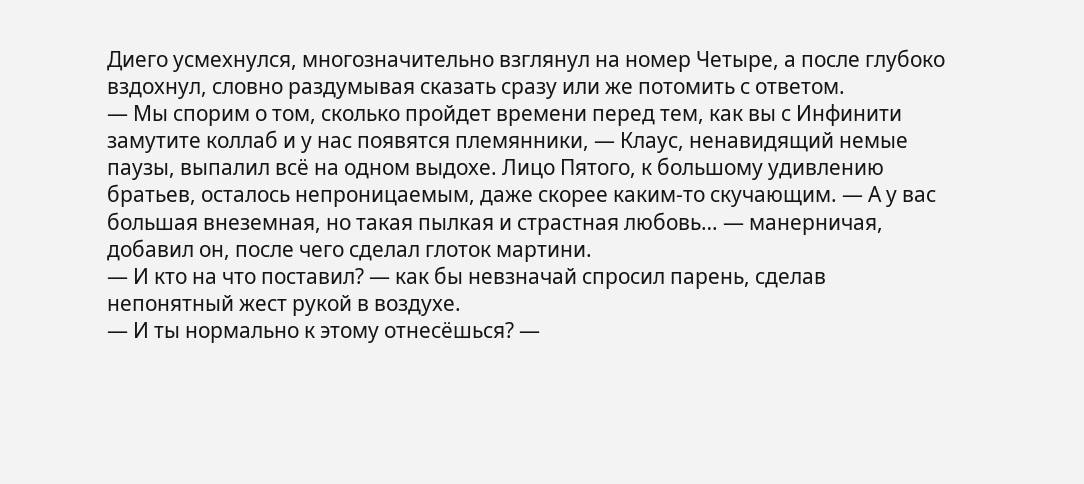Диего усмехнулся, многозначительно взглянул на номер Четыре, а после глубоко вздохнул, словно раздумывая сказать сразу или же потомить с ответом.
— Мы спорим о том, сколько пройдет времени перед тем, как вы с Инфинити замутите коллаб и у нас появятся племянники, — Клаус, ненавидящий немые паузы, выпалил всё на одном выдохе. Лицо Пятого, к большому удивлению братьев, осталось непроницаемым, даже скорее каким-то скучающим. — А у вас большая внеземная, но такая пылкая и страстная любовь… — манерничая, добавил он, после чего сделал глоток мартини.
— И кто на что поставил? — как бы невзначай спросил парень, сделав непонятный жест рукой в воздухе.
— И ты нормально к этому отнесёшься? —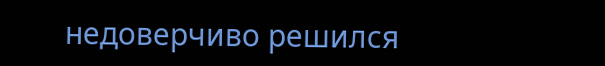недоверчиво решился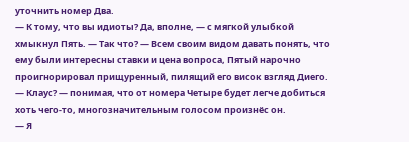уточнить номер Два.
— К тому, что вы идиоты? Да, вполне, — с мягкой улыбкой хмыкнул Пять. — Так что? — Всем своим видом давать понять, что ему были интересны ставки и цена вопроса, Пятый нарочно проигнорировал прищуренный, пилящий его висок взгляд Диего. — Клаус? — понимая, что от номера Четыре будет легче добиться хоть чего-то, многозначительным голосом произнёс он.
— Я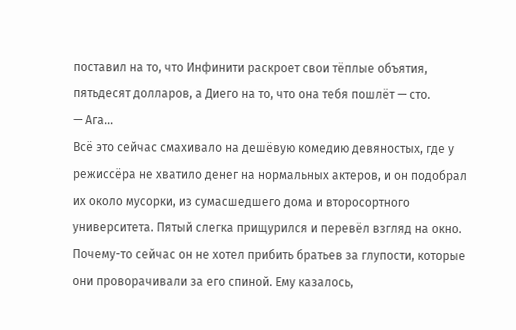поставил на то, что Инфинити раскроет свои тёплые объятия, пятьдесят долларов, а Диего на то, что она тебя пошлёт — сто.
— Ага…
Всё это сейчас смахивало на дешёвую комедию девяностых, где у режиссёра не хватило денег на нормальных актеров, и он подобрал их около мусорки, из сумасшедшего дома и второсортного университета. Пятый слегка прищурился и перевёл взгляд на окно. Почему-то сейчас он не хотел прибить братьев за глупости, которые они проворачивали за его спиной. Ему казалось,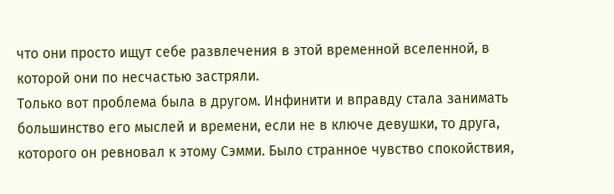что они просто ищут себе развлечения в этой временной вселенной, в которой они по несчастью застряли.
Только вот проблема была в другом. Инфинити и вправду стала занимать большинство его мыслей и времени, если не в ключе девушки, то друга, которого он ревновал к этому Сэмми. Было странное чувство спокойствия,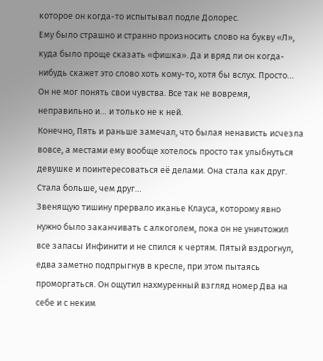которое он когда-то испытывал подле Долорес.
Ему было страшно и странно произносить слово на букву «Л», куда было проще сказать «фишка». Да и вряд ли он когда-нибудь скажет это слово хоть кому-то, хотя бы вслух. Просто… Он не мог понять свои чувства. Все так не вовремя, неправильно и… и только не к ней.
Конечно, Пять и раньше замечал, что былая ненависть исчезла вовсе, а местами ему вообще хотелось просто так улыбнуться девушке и поинтересоваться её делами. Она стала как друг. Стала больше, чем друг…
Звенящую тишину прервало иканье Клауса, которому явно нужно было заканчивать с алкоголем, пока он не уничтожил все запасы Инфинити и не спился к чертям. Пятый вздрогнул, едва заметно подпрыгнув в кресле, при этом пытаясь проморгаться. Он ощутил нахмуренный взгляд номер Два на себе и с неким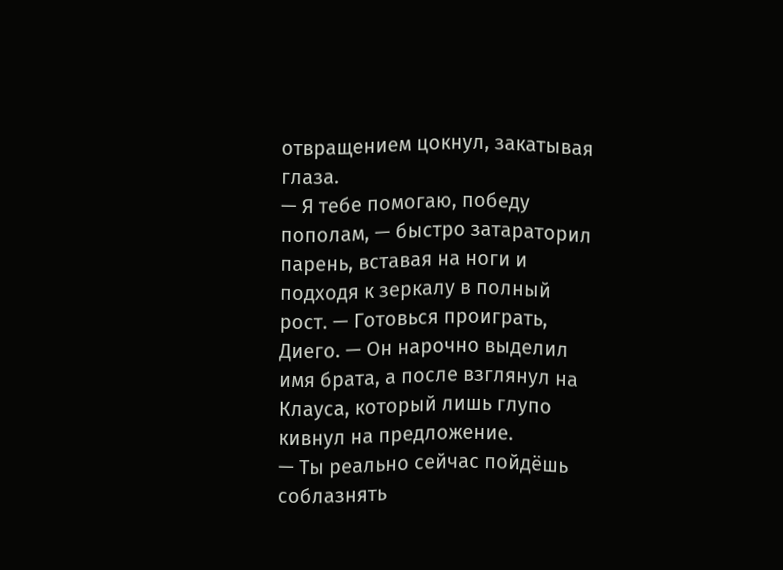отвращением цокнул, закатывая глаза.
— Я тебе помогаю, победу пополам, — быстро затараторил парень, вставая на ноги и подходя к зеркалу в полный рост. — Готовься проиграть, Диего. — Он нарочно выделил имя брата, а после взглянул на Клауса, который лишь глупо кивнул на предложение.
— Ты реально сейчас пойдёшь соблазнять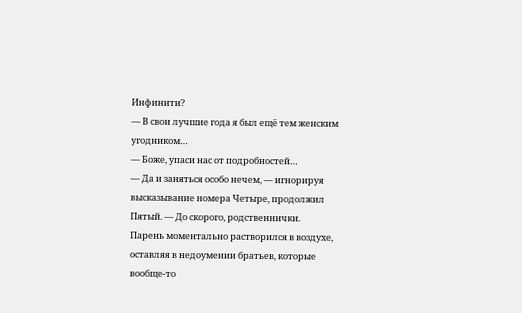Инфинити?
— В свои лучшие года я был ещё тем женским угодником…
— Боже, упаси нас от подробностей…
— Да и заняться особо нечем, — игнорируя высказывание номера Четыре, продолжил Пятый. — До скорого, родственнички.
Парень моментально растворился в воздухе, оставляя в недоумении братьев, которые вообще-то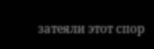затеяли этот спор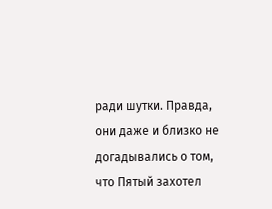ради шутки. Правда, они даже и близко не догадывались о том, что Пятый захотел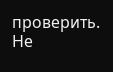проверить.
Не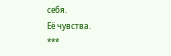себя.
Её чувства.
***